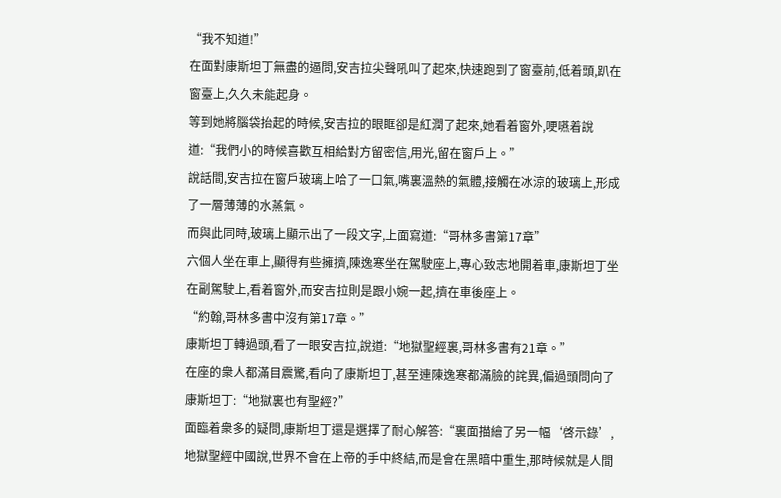“我不知道!”
在面對康斯坦丁無盡的逼問,安吉拉尖聲吼叫了起來,快速跑到了窗臺前,低着頭,趴在窗臺上,久久未能起身。
等到她將腦袋抬起的時候,安吉拉的眼眶卻是紅潤了起來,她看着窗外,哽嚥着說道:“我們小的時候喜歡互相給對方留密信,用光,留在窗戶上。”
說話間,安吉拉在窗戶玻璃上哈了一口氣,嘴裏溫熱的氣體,接觸在冰涼的玻璃上,形成了一層薄薄的水蒸氣。
而與此同時,玻璃上顯示出了一段文字,上面寫道:“哥林多書第17章”
六個人坐在車上,顯得有些擁擠,陳逸寒坐在駕駛座上,專心致志地開着車,康斯坦丁坐在副駕駛上,看着窗外,而安吉拉則是跟小婉一起,擠在車後座上。
“約翰,哥林多書中沒有第17章。”
康斯坦丁轉過頭,看了一眼安吉拉,說道:“地獄聖經裏,哥林多書有21章。”
在座的衆人都滿目震驚,看向了康斯坦丁,甚至連陳逸寒都滿臉的詫異,偏過頭問向了康斯坦丁:“地獄裏也有聖經?”
面臨着衆多的疑問,康斯坦丁還是選擇了耐心解答:“裏面描繪了另一幅‘啓示錄’,地獄聖經中國說,世界不會在上帝的手中終結,而是會在黑暗中重生,那時候就是人間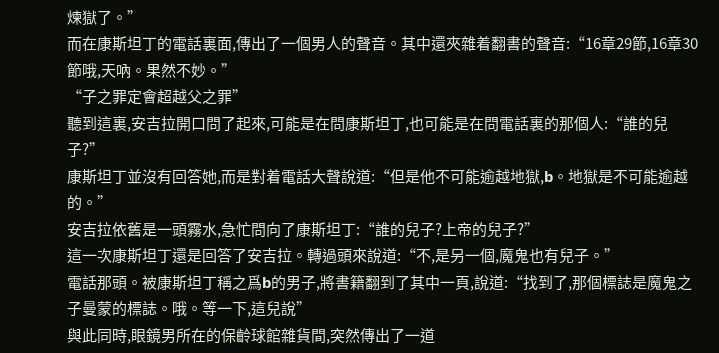煉獄了。”
而在康斯坦丁的電話裏面,傳出了一個男人的聲音。其中還夾雜着翻書的聲音:“16章29節,16章30節哦,天吶。果然不妙。”
“子之罪定會超越父之罪”
聽到這裏,安吉拉開口問了起來,可能是在問康斯坦丁,也可能是在問電話裏的那個人:“誰的兒子?”
康斯坦丁並沒有回答她,而是對着電話大聲說道:“但是他不可能逾越地獄,b。地獄是不可能逾越的。”
安吉拉依舊是一頭霧水,急忙問向了康斯坦丁:“誰的兒子?上帝的兒子?”
這一次康斯坦丁還是回答了安吉拉。轉過頭來說道:“不,是另一個,魔鬼也有兒子。”
電話那頭。被康斯坦丁稱之爲b的男子,將書籍翻到了其中一頁,說道:“找到了,那個標誌是魔鬼之子曼蒙的標誌。哦。等一下,這兒說”
與此同時,眼鏡男所在的保齡球館雜貨間,突然傳出了一道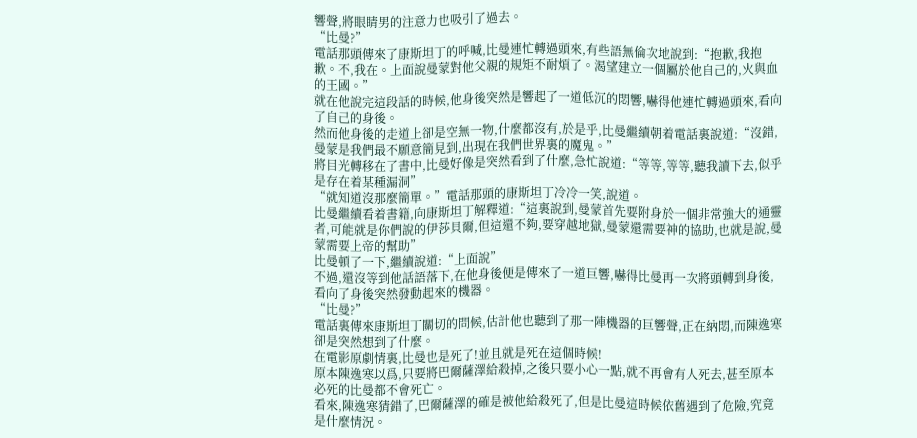響聲,將眼睛男的注意力也吸引了過去。
“比曼?”
電話那頭傳來了康斯坦丁的呼喊,比曼連忙轉過頭來,有些語無倫次地說到:“抱歉,我抱歉。不,我在。上面說曼蒙對他父親的規矩不耐煩了。渴望建立一個屬於他自己的,火與血的王國。”
就在他說完這段話的時候,他身後突然是響起了一道低沉的悶響,嚇得他連忙轉過頭來,看向了自己的身後。
然而他身後的走道上卻是空無一物,什麼都沒有,於是乎,比曼繼續朝着電話裏說道:“沒錯,曼蒙是我們最不願意簡見到,出現在我們世界裏的魔鬼。”
將目光轉移在了書中,比曼好像是突然看到了什麼,急忙說道:“等等,等等,聽我讀下去,似乎是存在着某種漏洞”
“就知道沒那麼簡單。”電話那頭的康斯坦丁冷冷一笑,說道。
比曼繼續看着書籍,向康斯坦丁解釋道:“這裏說到,曼蒙首先要附身於一個非常強大的通靈者,可能就是你們說的伊莎貝爾,但這還不夠,要穿越地獄,曼蒙還需要神的協助,也就是說,曼蒙需要上帝的幫助”
比曼頓了一下,繼續說道:“上面說”
不過,還沒等到他話語落下,在他身後便是傳來了一道巨響,嚇得比曼再一次將頭轉到身後,看向了身後突然發動起來的機器。
“比曼?”
電話裏傳來康斯坦丁關切的問候,估計他也聽到了那一陣機器的巨響聲,正在納悶,而陳逸寒卻是突然想到了什麼。
在電影原劇情裏,比曼也是死了!並且就是死在這個時候!
原本陳逸寒以爲,只要將巴爾薩澤給殺掉,之後只要小心一點,就不再會有人死去,甚至原本必死的比曼都不會死亡。
看來,陳逸寒猜錯了,巴爾薩澤的確是被他給殺死了,但是比曼這時候依舊遇到了危險,究竟是什麼情況。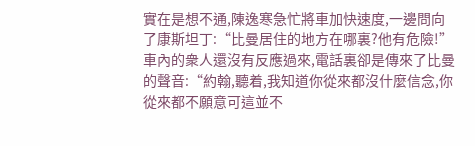實在是想不通,陳逸寒急忙將車加快速度,一邊問向了康斯坦丁:“比曼居住的地方在哪裏?他有危險!”
車內的衆人還沒有反應過來,電話裏卻是傳來了比曼的聲音:“約翰,聽着,我知道你從來都沒什麼信念,你從來都不願意可這並不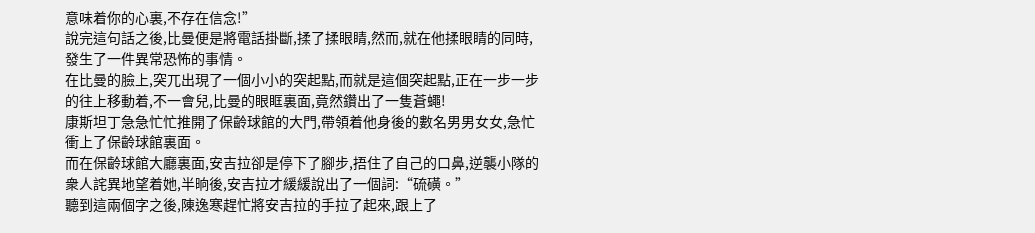意味着你的心裏,不存在信念!”
說完這句話之後,比曼便是將電話掛斷,揉了揉眼睛,然而,就在他揉眼睛的同時,發生了一件異常恐怖的事情。
在比曼的臉上,突兀出現了一個小小的突起點,而就是這個突起點,正在一步一步的往上移動着,不一會兒,比曼的眼眶裏面,竟然鑽出了一隻蒼蠅!
康斯坦丁急急忙忙推開了保齡球館的大門,帶領着他身後的數名男男女女,急忙衝上了保齡球館裏面。
而在保齡球館大廳裏面,安吉拉卻是停下了腳步,捂住了自己的口鼻,逆襲小隊的衆人詫異地望着她,半晌後,安吉拉才緩緩說出了一個詞:“硫磺。”
聽到這兩個字之後,陳逸寒趕忙將安吉拉的手拉了起來,跟上了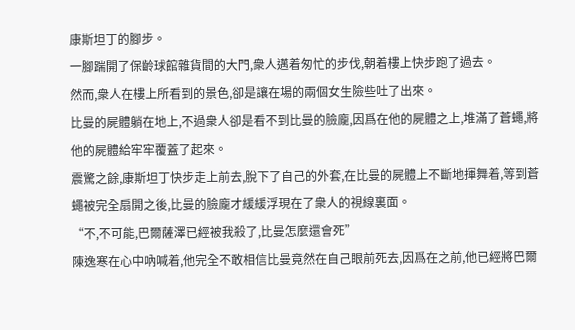康斯坦丁的腳步。
一腳踹開了保齡球館雜貨間的大門,衆人邁着匆忙的步伐,朝着樓上快步跑了過去。
然而,衆人在樓上所看到的景色,卻是讓在場的兩個女生險些吐了出來。
比曼的屍體躺在地上,不過衆人卻是看不到比曼的臉龐,因爲在他的屍體之上,堆滿了蒼蠅,將他的屍體給牢牢覆蓋了起來。
震驚之餘,康斯坦丁快步走上前去,脫下了自己的外套,在比曼的屍體上不斷地揮舞着,等到蒼蠅被完全扇開之後,比曼的臉龐才緩緩浮現在了衆人的視線裏面。
“不,不可能,巴爾薩澤已經被我殺了,比曼怎麼還會死”
陳逸寒在心中吶喊着,他完全不敢相信比曼竟然在自己眼前死去,因爲在之前,他已經將巴爾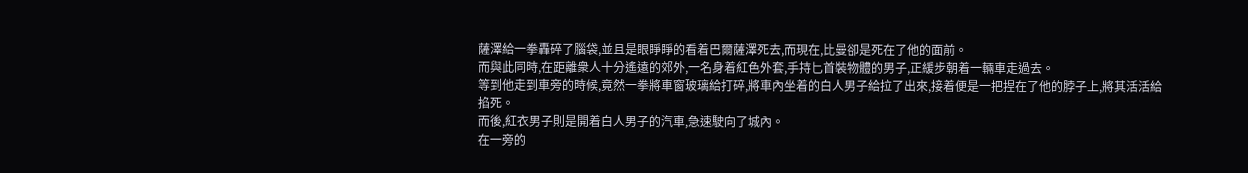薩澤給一拳轟碎了腦袋,並且是眼睜睜的看着巴爾薩澤死去,而現在,比曼卻是死在了他的面前。
而與此同時,在距離衆人十分遙遠的郊外,一名身着紅色外套,手持匕首裝物體的男子,正緩步朝着一輛車走過去。
等到他走到車旁的時候,竟然一拳將車窗玻璃給打碎,將車內坐着的白人男子給拉了出來,接着便是一把捏在了他的脖子上,將其活活給掐死。
而後,紅衣男子則是開着白人男子的汽車,急速駛向了城內。
在一旁的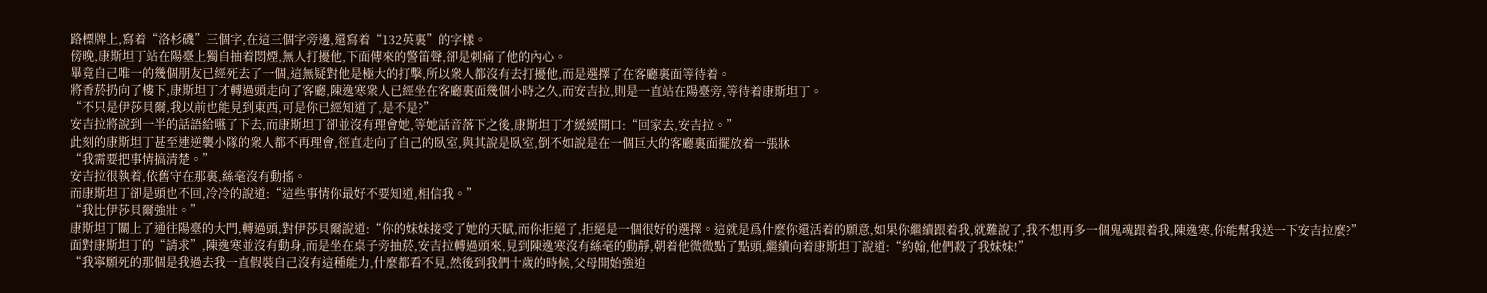路標牌上,寫着“洛杉磯”三個字,在這三個字旁邊,還寫着“132英裏”的字樣。
傍晚,康斯坦丁站在陽臺上獨自抽着悶煙,無人打擾他,下面傳來的警笛聲,卻是刺痛了他的內心。
畢竟自己唯一的幾個朋友已經死去了一個,這無疑對他是極大的打擊,所以衆人都沒有去打擾他,而是選擇了在客廳裏面等待着。
將香菸扔向了樓下,康斯坦丁才轉過頭走向了客廳,陳逸寒衆人已經坐在客廳裏面幾個小時之久,而安吉拉,則是一直站在陽臺旁,等待着康斯坦丁。
“不只是伊莎貝爾,我以前也能見到東西,可是你已經知道了,是不是?”
安吉拉將說到一半的話語給嚥了下去,而康斯坦丁卻並沒有理會她,等她話音落下之後,康斯坦丁才緩緩開口:“回家去,安吉拉。”
此刻的康斯坦丁甚至連逆襲小隊的衆人都不再理會,徑直走向了自己的臥室,與其說是臥室,倒不如說是在一個巨大的客廳裏面擺放着一張牀
“我需要把事情搞清楚。”
安吉拉很執着,依舊守在那裏,絲毫沒有動搖。
而康斯坦丁卻是頭也不回,冷冷的說道:“這些事情你最好不要知道,相信我。”
“我比伊莎貝爾強壯。”
康斯坦丁關上了通往陽臺的大門,轉過頭,對伊莎貝爾說道:“你的妹妹接受了她的天賦,而你拒絕了,拒絕是一個很好的選擇。這就是爲什麼你還活着的願意,如果你繼續跟着我,就難說了,我不想再多一個鬼魂跟着我,陳逸寒,你能幫我送一下安吉拉麼?”
面對康斯坦丁的“請求”,陳逸寒並沒有動身,而是坐在桌子旁抽菸,安吉拉轉過頭來,見到陳逸寒沒有絲毫的動靜,朝着他微微點了點頭,繼續向着康斯坦丁說道:“約翰,他們殺了我妹妹!”
“我寧願死的那個是我過去我一直假裝自己沒有這種能力,什麼都看不見,然後到我們十歲的時候,父母開始強迫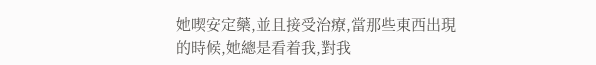她喫安定藥,並且接受治療,當那些東西出現的時候,她總是看着我,對我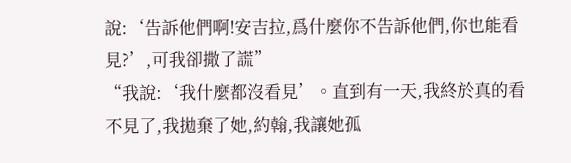說:‘告訴他們啊!安吉拉,爲什麼你不告訴他們,你也能看見?’,可我卻撒了謊”
“我說:‘我什麼都沒看見’。直到有一天,我終於真的看不見了,我拋棄了她,約翰,我讓她孤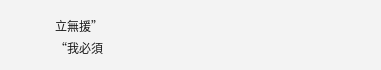立無援”
“我必須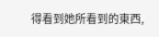得看到她所看到的東西,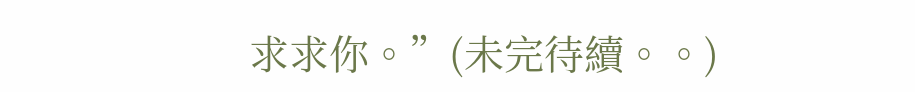求求你。”(未完待續。。)